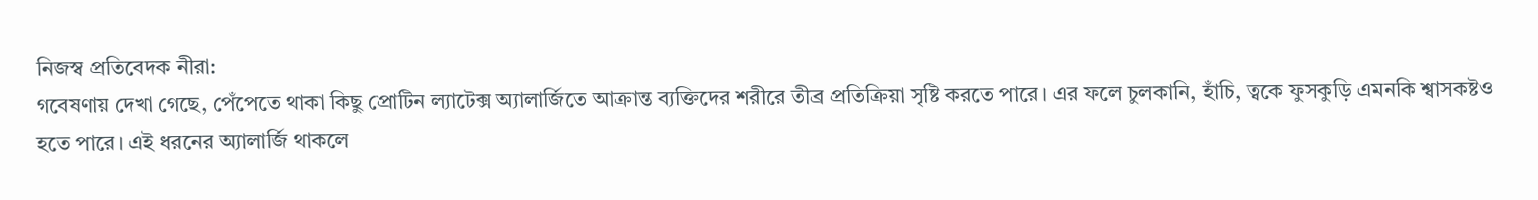নিজস্ব প্রতিবেদক নীরা:
গবেষণায় দেখা গেছে, পেঁপেতে থাকা কিছু প্রোটিন ল্যাটেক্স অ্যালার্জিতে আক্রান্ত ব্যক্তিদের শরীরে তীব্র প্রতিক্রিয়া সৃষ্টি করতে পারে। এর ফলে চুলকানি, হাঁচি, ত্বকে ফুসকুড়ি এমনকি শ্বাসকষ্টও হতে পারে। এই ধরনের অ্যালার্জি থাকলে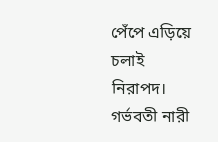পেঁপে এড়িয়ে চলাই নিরাপদ।
গর্ভবতী নারী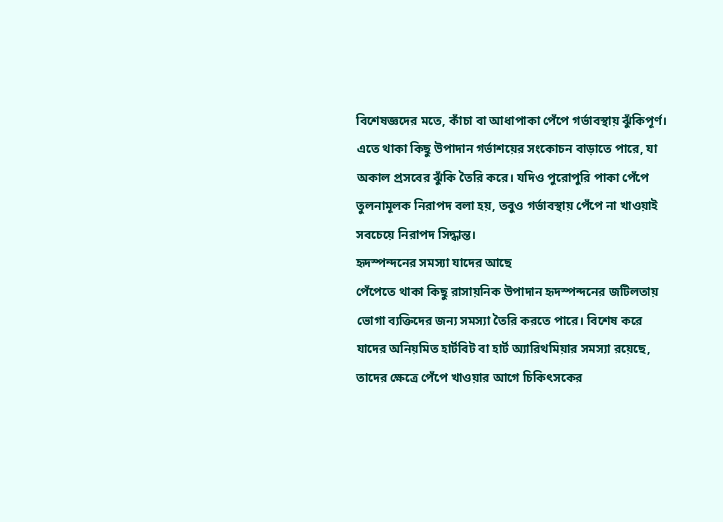বিশেষজ্ঞদের মতে, কাঁচা বা আধাপাকা পেঁপে গর্ভাবস্থায় ঝুঁকিপূর্ণ। এতে থাকা কিছু উপাদান গর্ভাশয়ের সংকোচন বাড়াতে পারে, যা অকাল প্রসবের ঝুঁকি তৈরি করে। যদিও পুরোপুরি পাকা পেঁপে তুলনামূলক নিরাপদ বলা হয়, তবুও গর্ভাবস্থায় পেঁপে না খাওয়াই সবচেয়ে নিরাপদ সিদ্ধান্ত।
হৃদস্পন্দনের সমস্যা যাদের আছে
পেঁপেতে থাকা কিছু রাসায়নিক উপাদান হৃদস্পন্দনের জটিলতায় ভোগা ব্যক্তিদের জন্য সমস্যা তৈরি করতে পারে। বিশেষ করে যাদের অনিয়মিত হার্টবিট বা হার্ট অ্যারিথমিয়ার সমস্যা রয়েছে, তাদের ক্ষেত্রে পেঁপে খাওয়ার আগে চিকিৎসকের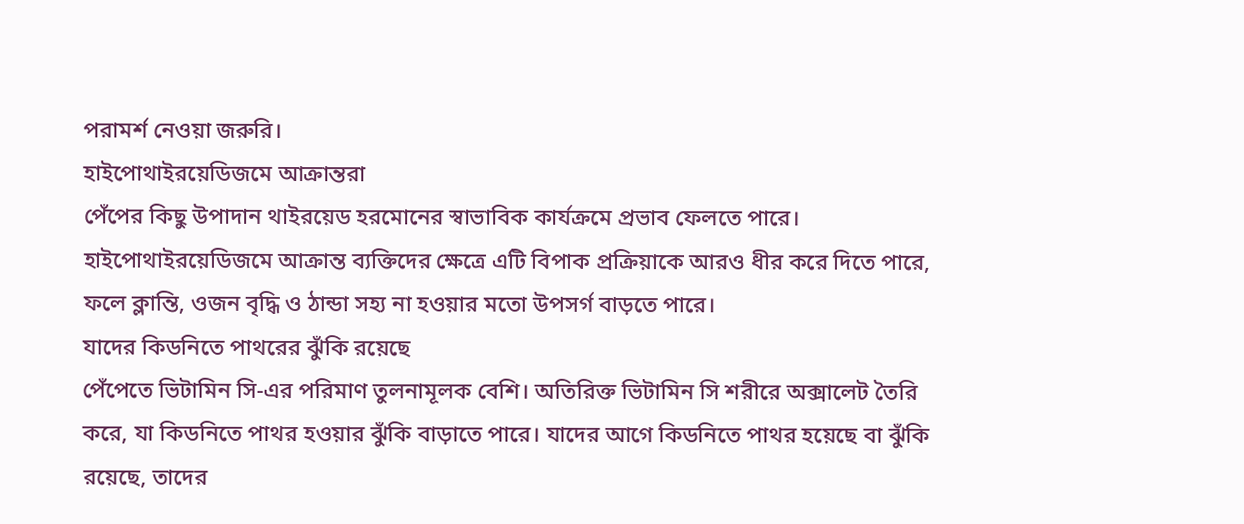পরামর্শ নেওয়া জরুরি।
হাইপোথাইরয়েডিজমে আক্রান্তরা
পেঁপের কিছু উপাদান থাইরয়েড হরমোনের স্বাভাবিক কার্যক্রমে প্রভাব ফেলতে পারে। হাইপোথাইরয়েডিজমে আক্রান্ত ব্যক্তিদের ক্ষেত্রে এটি বিপাক প্রক্রিয়াকে আরও ধীর করে দিতে পারে, ফলে ক্লান্তি, ওজন বৃদ্ধি ও ঠান্ডা সহ্য না হওয়ার মতো উপসর্গ বাড়তে পারে।
যাদের কিডনিতে পাথরের ঝুঁকি রয়েছে
পেঁপেতে ভিটামিন সি-এর পরিমাণ তুলনামূলক বেশি। অতিরিক্ত ভিটামিন সি শরীরে অক্সালেট তৈরি করে, যা কিডনিতে পাথর হওয়ার ঝুঁকি বাড়াতে পারে। যাদের আগে কিডনিতে পাথর হয়েছে বা ঝুঁকি রয়েছে, তাদের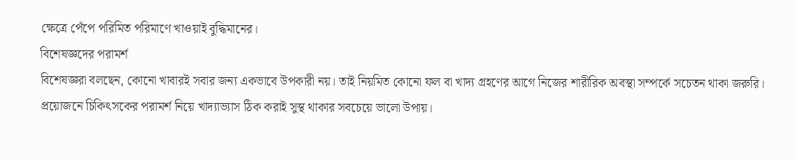ক্ষেত্রে পেঁপে পরিমিত পরিমাণে খাওয়াই বুদ্ধিমানের।
বিশেষজ্ঞদের পরামর্শ
বিশেষজ্ঞরা বলছেন, কোনো খাবারই সবার জন্য একভাবে উপকারী নয়। তাই নিয়মিত কোনো ফল বা খাদ্য গ্রহণের আগে নিজের শারীরিক অবস্থা সম্পর্কে সচেতন থাকা জরুরি। প্রয়োজনে চিকিৎসকের পরামর্শ নিয়ে খাদ্যাভ্যাস ঠিক করাই সুস্থ থাকার সবচেয়ে ভালো উপায়।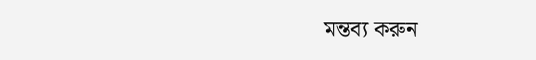মন্তব্য করুন